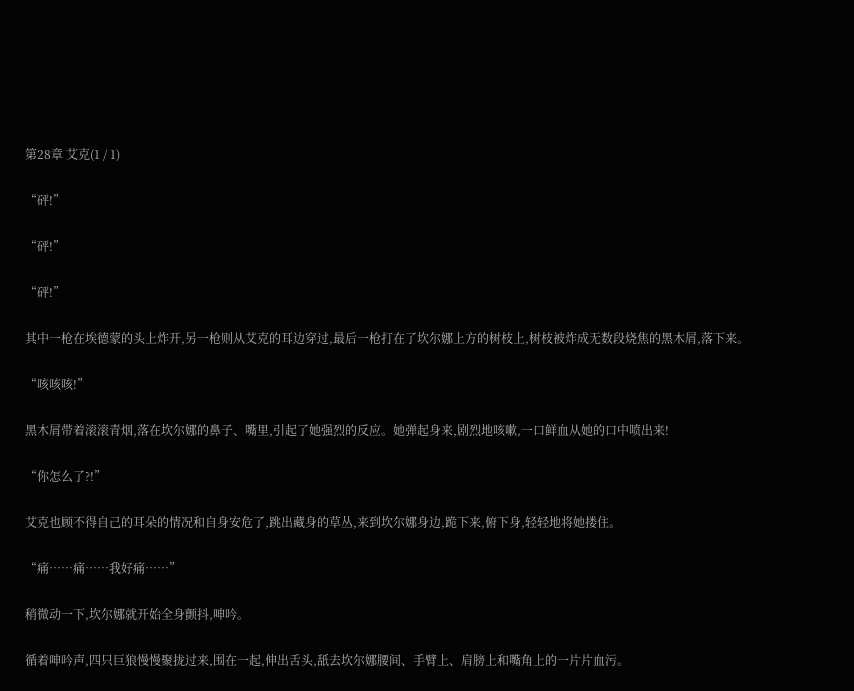第28章 艾克(1 / 1)

“砰!”

“砰!”

“砰!”

其中一枪在埃德蒙的头上炸开,另一枪则从艾克的耳边穿过,最后一枪打在了坎尔娜上方的树枝上,树枝被炸成无数段烧焦的黑木屑,落下来。

“咳咳咳!”

黑木屑带着滚滚青烟,落在坎尔娜的鼻子、嘴里,引起了她强烈的反应。她弹起身来,剧烈地咳嗽,一口鲜血从她的口中喷出来!

“你怎么了?!”

艾克也顾不得自己的耳朵的情况和自身安危了,跳出藏身的草丛,来到坎尔娜身边,跪下来,俯下身,轻轻地将她搂住。

“痛……痛……我好痛……”

稍微动一下,坎尔娜就开始全身颤抖,呻吟。

循着呻吟声,四只巨狼慢慢聚拢过来,围在一起,伸出舌头,舐去坎尔娜腰间、手臂上、肩膀上和嘴角上的一片片血污。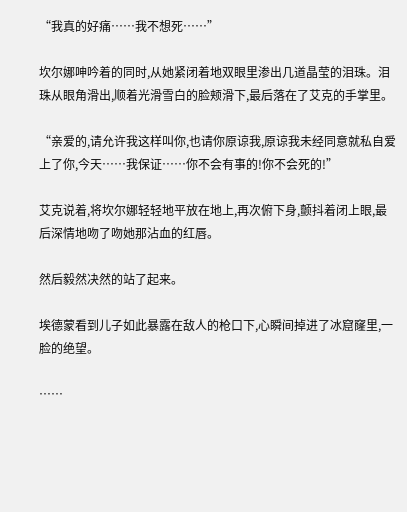“我真的好痛……我不想死……”

坎尔娜呻吟着的同时,从她紧闭着地双眼里渗出几道晶莹的泪珠。泪珠从眼角滑出,顺着光滑雪白的脸颊滑下,最后落在了艾克的手掌里。

“亲爱的,请允许我这样叫你,也请你原谅我,原谅我未经同意就私自爱上了你,今天……我保证……你不会有事的!你不会死的!”

艾克说着,将坎尔娜轻轻地平放在地上,再次俯下身,颤抖着闭上眼,最后深情地吻了吻她那沾血的红唇。

然后毅然决然的站了起来。

埃德蒙看到儿子如此暴露在敌人的枪口下,心瞬间掉进了冰窟窿里,一脸的绝望。

……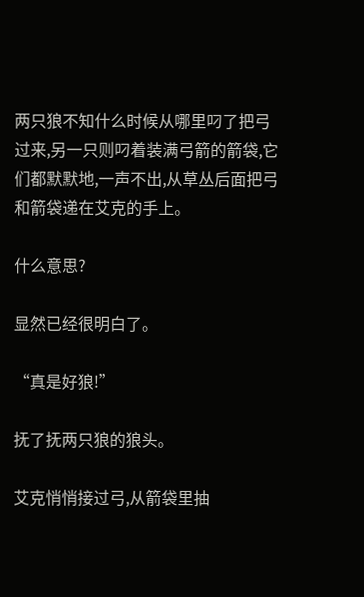两只狼不知什么时候从哪里叼了把弓过来,另一只则叼着装满弓箭的箭袋,它们都默默地,一声不出,从草丛后面把弓和箭袋递在艾克的手上。

什么意思?

显然已经很明白了。

“真是好狼!”

抚了抚两只狼的狼头。

艾克悄悄接过弓,从箭袋里抽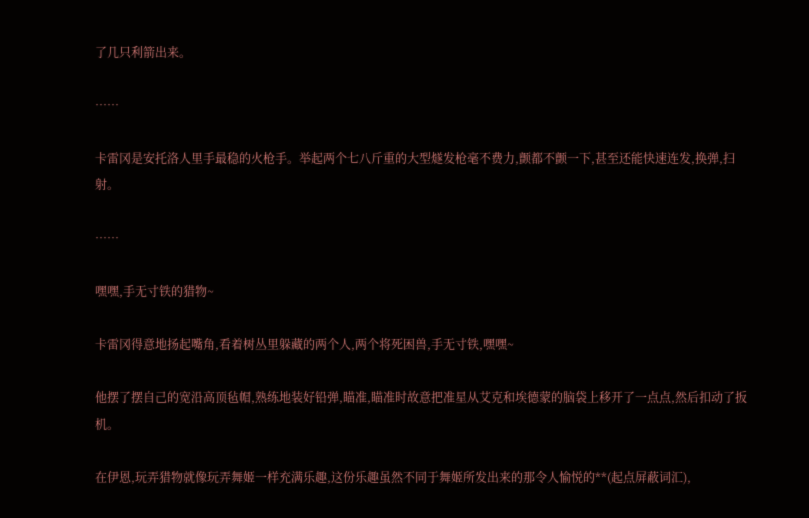了几只利箭出来。

……

卡雷冈是安托洛人里手最稳的火枪手。举起两个七八斤重的大型燧发枪毫不费力,颤都不颤一下,甚至还能快速连发,换弹,扫射。

……

嘿嘿,手无寸铁的猎物~

卡雷冈得意地扬起嘴角,看着树丛里躲藏的两个人,两个将死困兽,手无寸铁,嘿嘿~

他摆了摆自己的宽沿高顶毡帽,熟练地装好铅弹,瞄准,瞄准时故意把准星从艾克和埃德蒙的脑袋上移开了一点点,然后扣动了扳机。

在伊恩,玩弄猎物就像玩弄舞姬一样充满乐趣,这份乐趣虽然不同于舞姬所发出来的那令人愉悦的**(起点屏蔽词汇),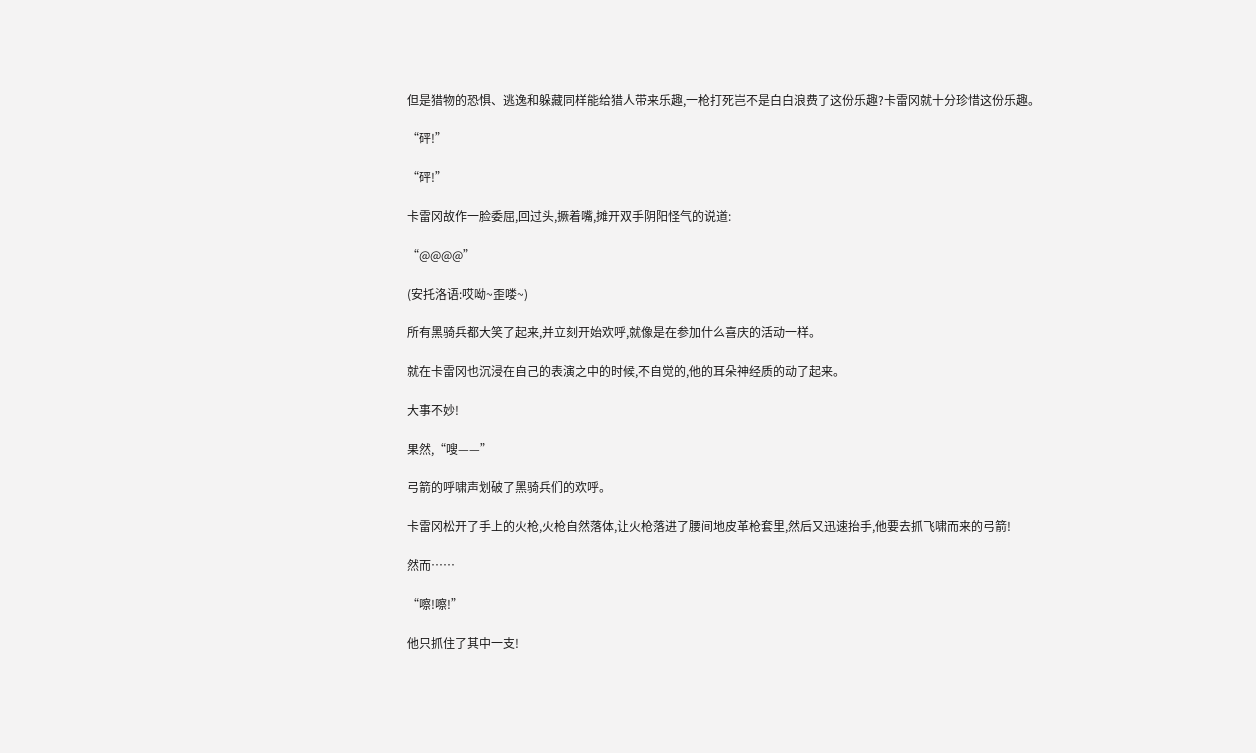但是猎物的恐惧、逃逸和躲藏同样能给猎人带来乐趣,一枪打死岂不是白白浪费了这份乐趣?卡雷冈就十分珍惜这份乐趣。

“砰!”

“砰!”

卡雷冈故作一脸委屈,回过头,撅着嘴,摊开双手阴阳怪气的说道:

“@@@@”

(安托洛语:哎呦~歪喽~)

所有黑骑兵都大笑了起来,并立刻开始欢呼,就像是在参加什么喜庆的活动一样。

就在卡雷冈也沉浸在自己的表演之中的时候,不自觉的,他的耳朵神经质的动了起来。

大事不妙!

果然,“嗖——”

弓箭的呼啸声划破了黑骑兵们的欢呼。

卡雷冈松开了手上的火枪,火枪自然落体,让火枪落进了腰间地皮革枪套里,然后又迅速抬手,他要去抓飞啸而来的弓箭!

然而……

“嚓!嚓!”

他只抓住了其中一支!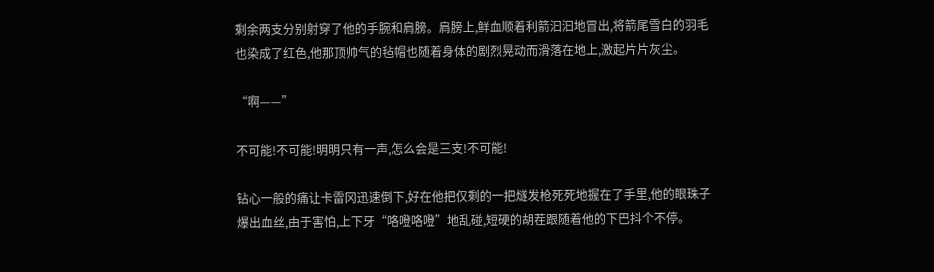剩余两支分别射穿了他的手腕和肩膀。肩膀上,鲜血顺着利箭汩汩地冒出,将箭尾雪白的羽毛也染成了红色,他那顶帅气的毡帽也随着身体的剧烈晃动而滑落在地上,激起片片灰尘。

“啊——”

不可能!不可能!明明只有一声,怎么会是三支!不可能!

钻心一般的痛让卡雷冈迅速倒下,好在他把仅剩的一把燧发枪死死地握在了手里,他的眼珠子爆出血丝,由于害怕,上下牙“咯噔咯噔”地乱碰,短硬的胡茬跟随着他的下巴抖个不停。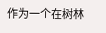作为一个在树林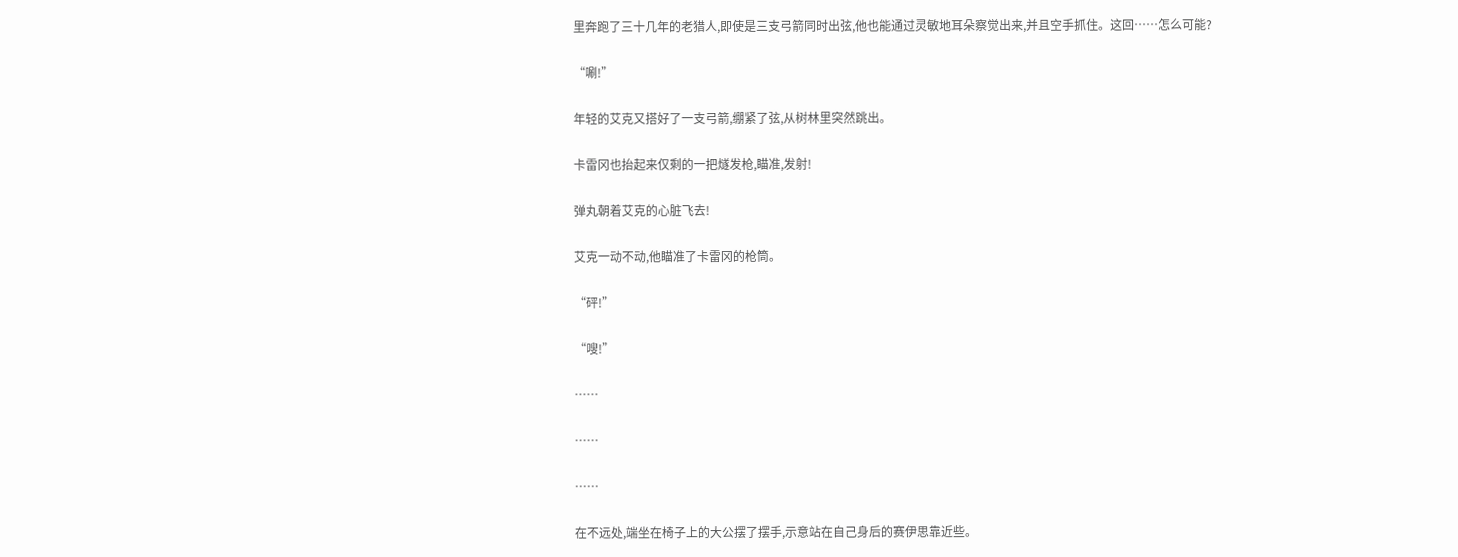里奔跑了三十几年的老猎人,即使是三支弓箭同时出弦,他也能通过灵敏地耳朵察觉出来,并且空手抓住。这回……怎么可能?

“唰!”

年轻的艾克又搭好了一支弓箭,绷紧了弦,从树林里突然跳出。

卡雷冈也抬起来仅剩的一把燧发枪,瞄准,发射!

弹丸朝着艾克的心脏飞去!

艾克一动不动,他瞄准了卡雷冈的枪筒。

“砰!”

“嗖!”

……

……

……

在不远处,端坐在椅子上的大公摆了摆手,示意站在自己身后的赛伊思靠近些。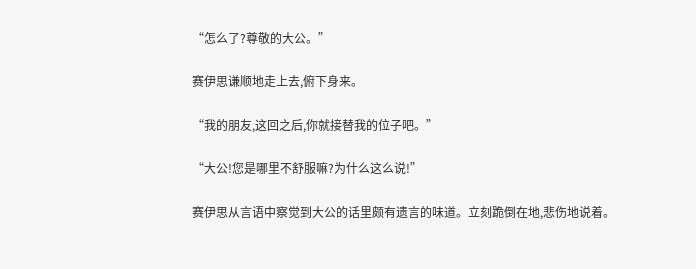“怎么了?尊敬的大公。”

赛伊思谦顺地走上去,俯下身来。

“我的朋友,这回之后,你就接替我的位子吧。”

“大公!您是哪里不舒服嘛?为什么这么说!”

赛伊思从言语中察觉到大公的话里颇有遗言的味道。立刻跪倒在地,悲伤地说着。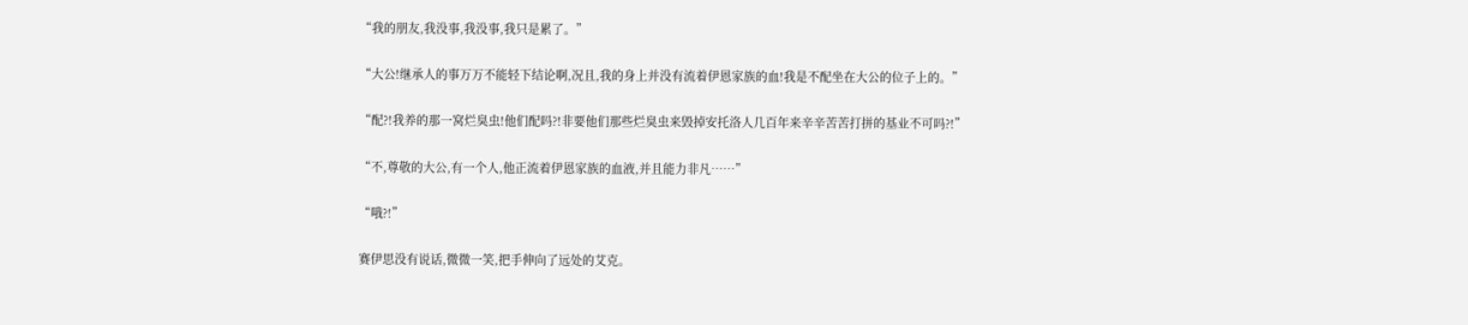“我的朋友,我没事,我没事,我只是累了。”

“大公!继承人的事万万不能轻下结论啊,况且,我的身上并没有流着伊恩家族的血!我是不配坐在大公的位子上的。”

“配?!我养的那一窝烂臭虫!他们配吗?!非要他们那些烂臭虫来毁掉安托洛人几百年来辛辛苦苦打拼的基业不可吗?!”

“不,尊敬的大公,有一个人,他正流着伊恩家族的血液,并且能力非凡……”

“哦?!”

赛伊思没有说话,微微一笑,把手伸向了远处的艾克。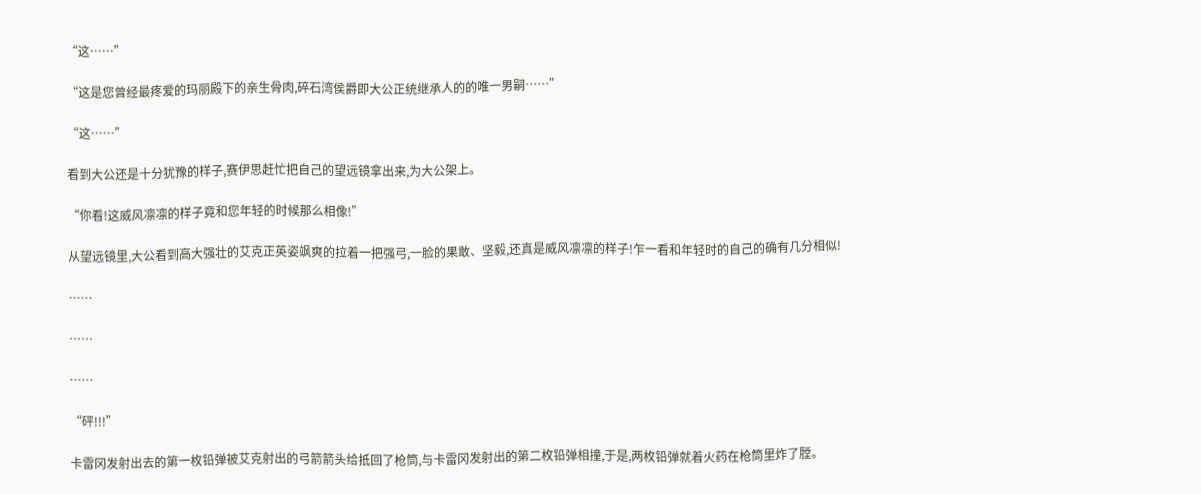“这……”

“这是您曾经最疼爱的玛丽殿下的亲生骨肉,碎石湾侯爵即大公正统继承人的的唯一男嗣……”

“这……”

看到大公还是十分犹豫的样子,赛伊思赶忙把自己的望远镜拿出来,为大公架上。

“你看!这威风凛凛的样子竟和您年轻的时候那么相像!”

从望远镜里,大公看到高大强壮的艾克正英姿飒爽的拉着一把强弓,一脸的果敢、坚毅,还真是威风凛凛的样子!乍一看和年轻时的自己的确有几分相似!

……

……

……

“砰!!!”

卡雷冈发射出去的第一枚铅弹被艾克射出的弓箭箭头给抵回了枪筒,与卡雷冈发射出的第二枚铅弹相撞,于是,两枚铅弹就着火药在枪筒里炸了膛。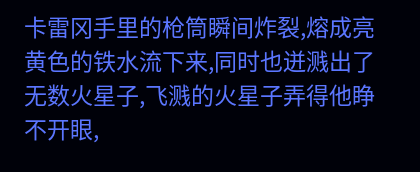卡雷冈手里的枪筒瞬间炸裂,熔成亮黄色的铁水流下来,同时也迸溅出了无数火星子,飞溅的火星子弄得他睁不开眼,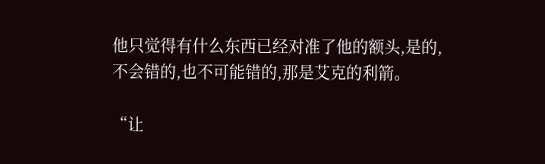他只觉得有什么东西已经对准了他的额头,是的,不会错的,也不可能错的,那是艾克的利箭。

“让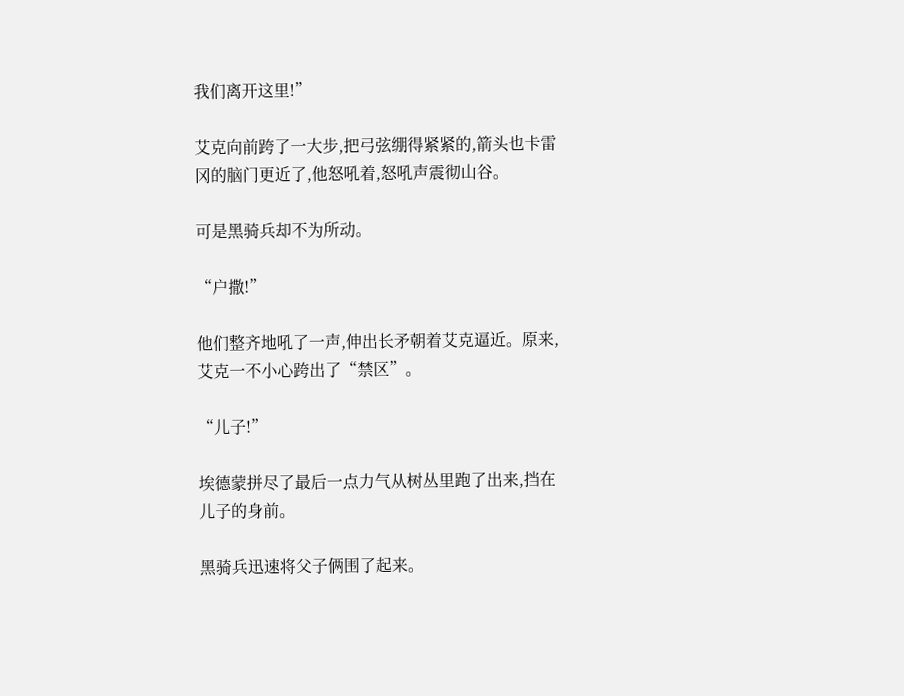我们离开这里!”

艾克向前跨了一大步,把弓弦绷得紧紧的,箭头也卡雷冈的脑门更近了,他怒吼着,怒吼声震彻山谷。

可是黑骑兵却不为所动。

“户撒!”

他们整齐地吼了一声,伸出长矛朝着艾克逼近。原来,艾克一不小心跨出了“禁区”。

“儿子!”

埃德蒙拼尽了最后一点力气从树丛里跑了出来,挡在儿子的身前。

黑骑兵迅速将父子俩围了起来。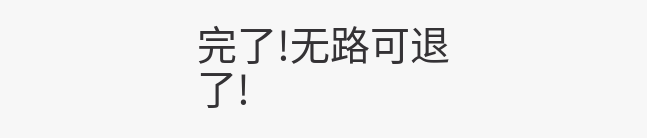完了!无路可退了!